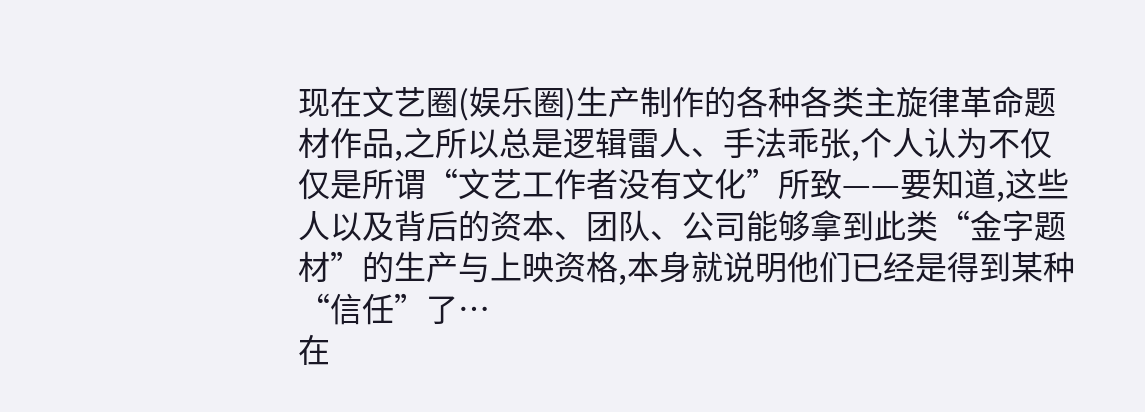现在文艺圈(娱乐圈)生产制作的各种各类主旋律革命题材作品,之所以总是逻辑雷人、手法乖张,个人认为不仅仅是所谓“文艺工作者没有文化”所致——要知道,这些人以及背后的资本、团队、公司能够拿到此类“金字题材”的生产与上映资格,本身就说明他们已经是得到某种“信任”了…
在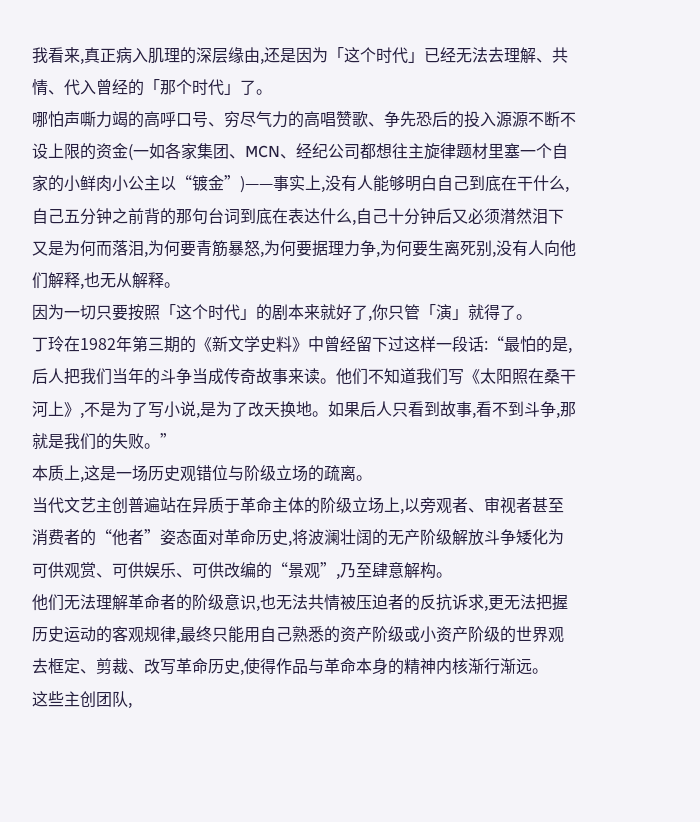我看来,真正病入肌理的深层缘由,还是因为「这个时代」已经无法去理解、共情、代入曾经的「那个时代」了。
哪怕声嘶力竭的高呼口号、穷尽气力的高唱赞歌、争先恐后的投入源源不断不设上限的资金(一如各家集团、MCN、经纪公司都想往主旋律题材里塞一个自家的小鲜肉小公主以“镀金”)——事实上,没有人能够明白自己到底在干什么,自己五分钟之前背的那句台词到底在表达什么,自己十分钟后又必须潸然泪下又是为何而落泪,为何要青筋暴怒,为何要据理力争,为何要生离死别,没有人向他们解释,也无从解释。
因为一切只要按照「这个时代」的剧本来就好了,你只管「演」就得了。
丁玲在1982年第三期的《新文学史料》中曾经留下过这样一段话:“最怕的是,后人把我们当年的斗争当成传奇故事来读。他们不知道我们写《太阳照在桑干河上》,不是为了写小说,是为了改天换地。如果后人只看到故事,看不到斗争,那就是我们的失败。”
本质上,这是一场历史观错位与阶级立场的疏离。
当代文艺主创普遍站在异质于革命主体的阶级立场上,以旁观者、审视者甚至消费者的“他者”姿态面对革命历史,将波澜壮阔的无产阶级解放斗争矮化为可供观赏、可供娱乐、可供改编的“景观”,乃至肆意解构。
他们无法理解革命者的阶级意识,也无法共情被压迫者的反抗诉求,更无法把握历史运动的客观规律,最终只能用自己熟悉的资产阶级或小资产阶级的世界观去框定、剪裁、改写革命历史,使得作品与革命本身的精神内核渐行渐远。
这些主创团队,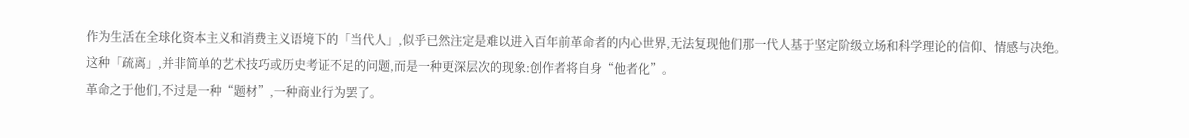作为生活在全球化资本主义和消费主义语境下的「当代人」,似乎已然注定是难以进入百年前革命者的内心世界,无法复现他们那一代人基于坚定阶级立场和科学理论的信仰、情感与决绝。
这种「疏离」,并非简单的艺术技巧或历史考证不足的问题,而是一种更深层次的现象:创作者将自身“他者化”。
革命之于他们,不过是一种“题材”,一种商业行为罢了。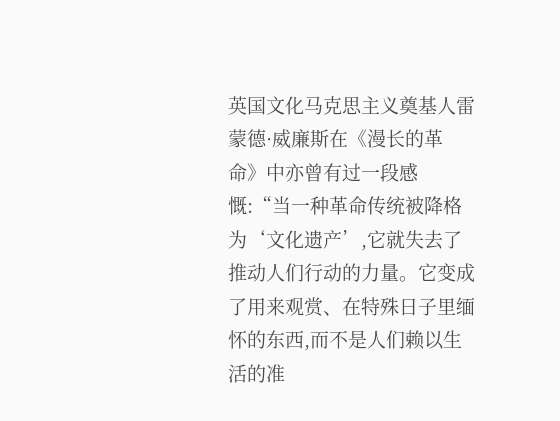英国文化马克思主义奠基人雷蒙德·威廉斯在《漫长的革命》中亦曾有过一段感慨:“当一种革命传统被降格为‘文化遗产’,它就失去了推动人们行动的力量。它变成了用来观赏、在特殊日子里缅怀的东西,而不是人们赖以生活的准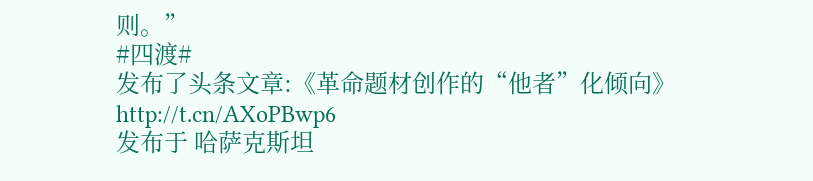则。”
#四渡#
发布了头条文章:《革命题材创作的“他者”化倾向》 http://t.cn/AXoPBwp6
发布于 哈萨克斯坦